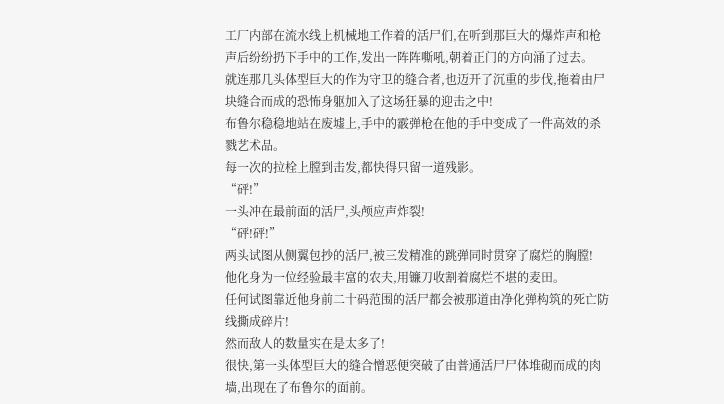工厂内部在流水线上机械地工作着的活尸们,在听到那巨大的爆炸声和枪声后纷纷扔下手中的工作,发出一阵阵嘶吼,朝着正门的方向涌了过去。
就连那几头体型巨大的作为守卫的缝合者,也迈开了沉重的步伐,拖着由尸块缝合而成的恐怖身躯加入了这场狂暴的迎击之中!
布鲁尔稳稳地站在废墟上,手中的霰弹枪在他的手中变成了一件高效的杀戮艺术品。
每一次的拉栓上膛到击发,都快得只留一道残影。
“砰!”
一头冲在最前面的活尸,头颅应声炸裂!
“砰!砰!”
两头试图从侧翼包抄的活尸,被三发精准的跳弹同时贯穿了腐烂的胸膛!
他化身为一位经验最丰富的农夫,用镰刀收割着腐烂不堪的麦田。
任何试图靠近他身前二十码范围的活尸都会被那道由净化弹构筑的死亡防线撕成碎片!
然而敌人的数量实在是太多了!
很快,第一头体型巨大的缝合憎恶便突破了由普通活尸尸体堆砌而成的肉墙,出现在了布鲁尔的面前。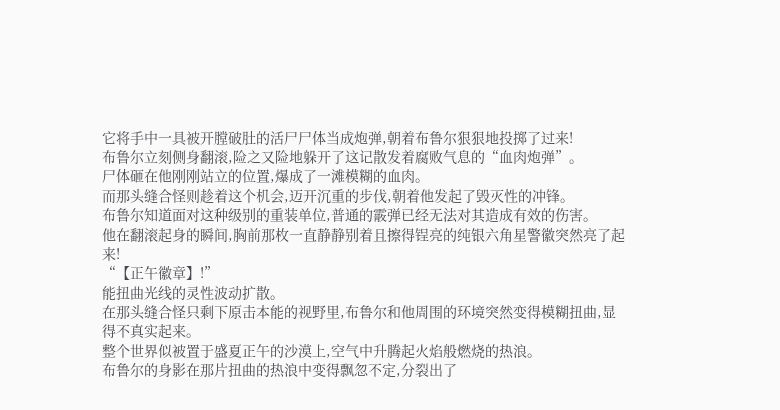它将手中一具被开膛破肚的活尸尸体当成炮弹,朝着布鲁尔狠狠地投掷了过来!
布鲁尔立刻侧身翻滚,险之又险地躲开了这记散发着腐败气息的“血肉炮弹”。
尸体砸在他刚刚站立的位置,爆成了一滩模糊的血肉。
而那头缝合怪则趁着这个机会,迈开沉重的步伐,朝着他发起了毁灭性的冲锋。
布鲁尔知道面对这种级别的重装单位,普通的霰弹已经无法对其造成有效的伤害。
他在翻滚起身的瞬间,胸前那枚一直静静别着且擦得锃亮的纯银六角星警徽突然亮了起来!
“【正午徽章】!”
能扭曲光线的灵性波动扩散。
在那头缝合怪只剩下原击本能的视野里,布鲁尔和他周围的环境突然变得模糊扭曲,显得不真实起来。
整个世界似被置于盛夏正午的沙漠上,空气中升腾起火焰般燃烧的热浪。
布鲁尔的身影在那片扭曲的热浪中变得飘忽不定,分裂出了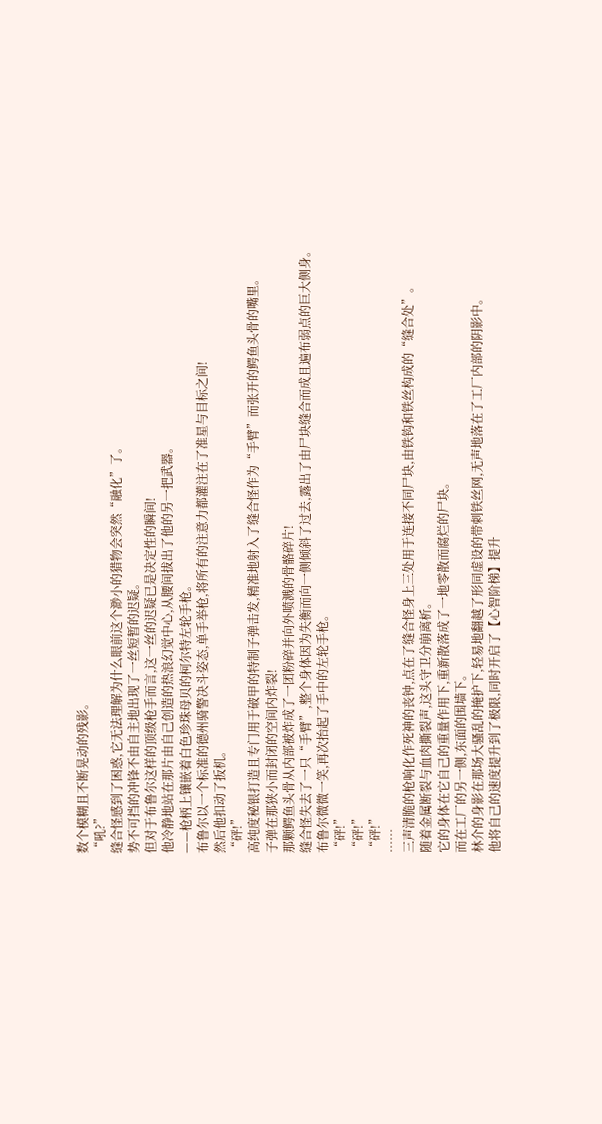数个模糊且不断晃动的残影。
“吼?”
缝合怪感到了困惑,它无法理解为什么眼前这个渺小的猎物会突然“融化”了。
势不可挡的冲锋不由自主地出现了一丝短暂的迟疑。
但对于布鲁尔这样的顶级枪手而言,这一丝的迟疑已是决定性的瞬间!
他冷静地站在那片由自己创造的热浪幻觉中心,从腰间拔出了他的另一把武器。
——枪柄上镶嵌着白色珍珠母贝的柯尔特左轮手枪。
布鲁尔以一个标准的德州骑警决斗姿态,单手举枪,将所有的注意力都灌注在了准星与目标之间!
然后他扣动了扳机。
“砰!”
高纯度秘银打造且专门用于破甲的特制子弹击发,精准地射入了缝合怪作为“手臂”而张开的鳄鱼头骨的嘴里。
子弹在那狭小而封闭的空间内炸裂!
那颗鳄鱼头骨从内部被炸成了一团粉碎并向外喷溅的骨骼碎片!
缝合怪失去了一只“手臂”,整个身体因为失衡而向一侧倾斜了过去,露出了由尸块缝合而成且遍布弱点的巨大侧身。
布鲁尔微微一笑,再次抬起了手中的左轮手枪。
“砰!”
“砰!”
“砰!”
……
三声清脆的枪响化作死神的丧钟,点在了缝合怪身上三处用于连接不同尸块,由铁钩和铁丝构成的“缝合处”。
随着金属断裂与血肉撕裂声,这头守卫分崩离析。
它的身体在它自己的重量作用下,重新散落成了一地零散而腐烂的尸块。
而在工厂的另一侧,东面的围墙下。
林介的身影在那场大骚乱的掩护下,轻易地翻越了形同虚设的带刺铁丝网,无声地落在了工厂内部的阴影中。
他将自己的速度提升到了极限,同时开启了【心智阶梯】提升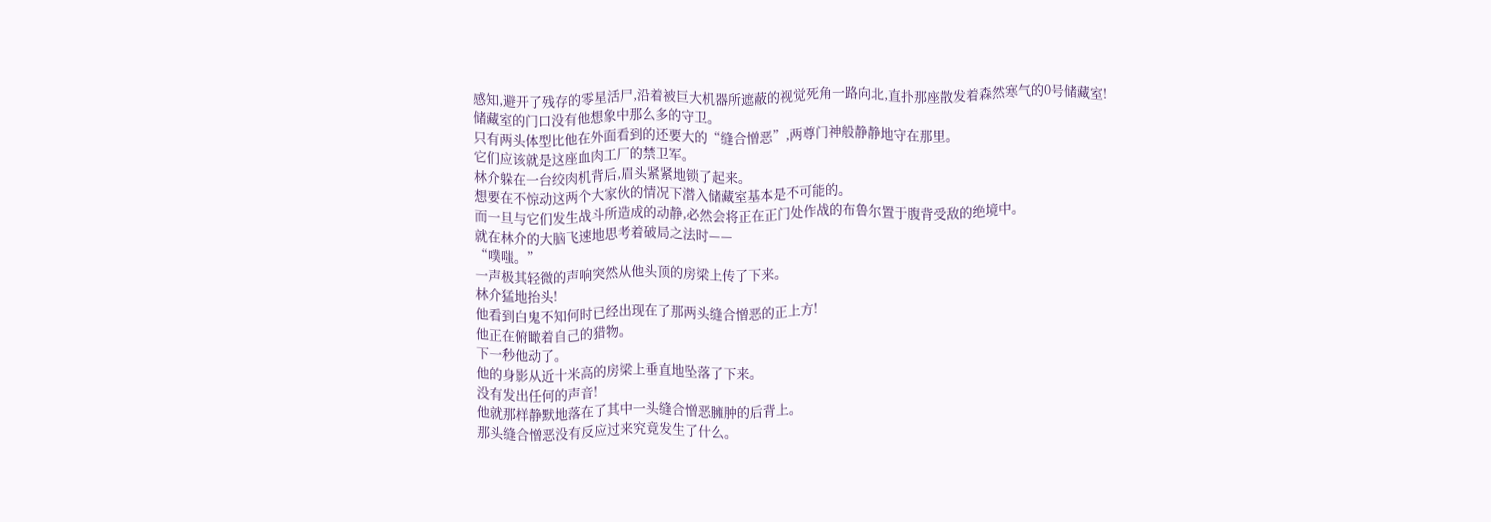感知,避开了残存的零星活尸,沿着被巨大机器所遮蔽的视觉死角一路向北,直扑那座散发着森然寒气的0号储藏室!
储藏室的门口没有他想象中那么多的守卫。
只有两头体型比他在外面看到的还要大的“缝合憎恶”,两尊门神般静静地守在那里。
它们应该就是这座血肉工厂的禁卫军。
林介躲在一台绞肉机背后,眉头紧紧地锁了起来。
想要在不惊动这两个大家伙的情况下潜入储藏室基本是不可能的。
而一旦与它们发生战斗所造成的动静,必然会将正在正门处作战的布鲁尔置于腹背受敌的绝境中。
就在林介的大脑飞速地思考着破局之法时——
“噗嗤。”
一声极其轻微的声响突然从他头顶的房梁上传了下来。
林介猛地抬头!
他看到白鬼不知何时已经出现在了那两头缝合憎恶的正上方!
他正在俯瞰着自己的猎物。
下一秒他动了。
他的身影从近十米高的房梁上垂直地坠落了下来。
没有发出任何的声音!
他就那样静默地落在了其中一头缝合憎恶臃肿的后背上。
那头缝合憎恶没有反应过来究竟发生了什么。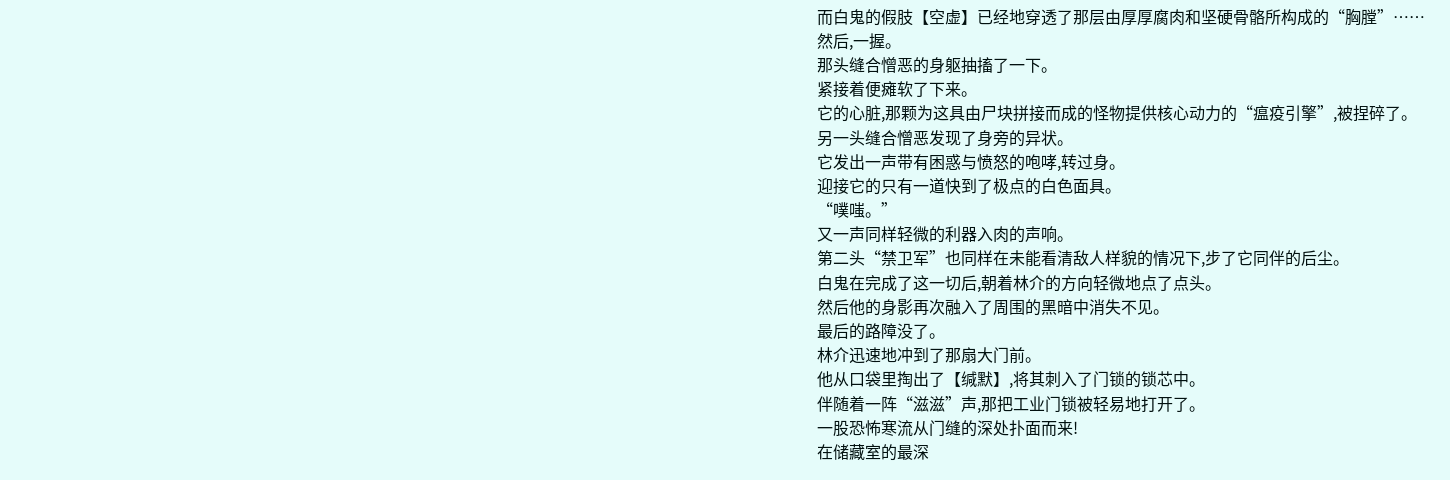而白鬼的假肢【空虚】已经地穿透了那层由厚厚腐肉和坚硬骨骼所构成的“胸膛”……
然后,一握。
那头缝合憎恶的身躯抽搐了一下。
紧接着便瘫软了下来。
它的心脏,那颗为这具由尸块拼接而成的怪物提供核心动力的“瘟疫引擎”,被捏碎了。
另一头缝合憎恶发现了身旁的异状。
它发出一声带有困惑与愤怒的咆哮,转过身。
迎接它的只有一道快到了极点的白色面具。
“噗嗤。”
又一声同样轻微的利器入肉的声响。
第二头“禁卫军”也同样在未能看清敌人样貌的情况下,步了它同伴的后尘。
白鬼在完成了这一切后,朝着林介的方向轻微地点了点头。
然后他的身影再次融入了周围的黑暗中消失不见。
最后的路障没了。
林介迅速地冲到了那扇大门前。
他从口袋里掏出了【缄默】,将其刺入了门锁的锁芯中。
伴随着一阵“滋滋”声,那把工业门锁被轻易地打开了。
一股恐怖寒流从门缝的深处扑面而来!
在储藏室的最深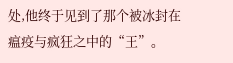处,他终于见到了那个被冰封在瘟疫与疯狂之中的“王”。